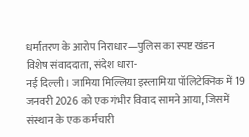धर्मांतरण के आरोप निराधार—पुलिस का स्पष्ट खंडन
विशेष संवाददाता, संदेश धारा-
नई दिल्ली। जामिया मिल्लिया इस्लामिया पॉलिटेक्निक में 19 जनवरी 2026 को एक गंभीर विवाद सामने आया, जिसमें संस्थान के एक कर्मचारी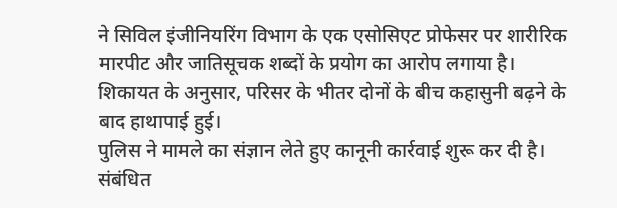ने सिविल इंजीनियरिंग विभाग के एक एसोसिएट प्रोफेसर पर शारीरिक मारपीट और जातिसूचक शब्दों के प्रयोग का आरोप लगाया है। शिकायत के अनुसार, परिसर के भीतर दोनों के बीच कहासुनी बढ़ने के बाद हाथापाई हुई।
पुलिस ने मामले का संज्ञान लेते हुए कानूनी कार्रवाई शुरू कर दी है। संबंधित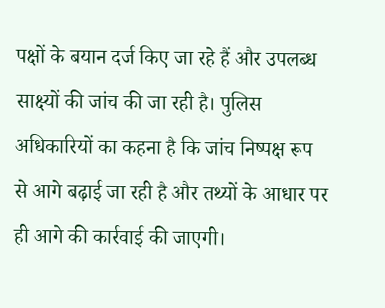पक्षों के बयान दर्ज किए जा रहे हैं और उपलब्ध साक्ष्यों की जांच की जा रही है। पुलिस अधिकारियों का कहना है कि जांच निष्पक्ष रूप से आगे बढ़ाई जा रही है और तथ्यों के आधार पर ही आगे की कार्रवाई की जाएगी।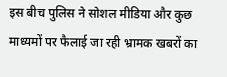इस बीच पुलिस ने सोशल मीडिया और कुछ माध्यमों पर फैलाई जा रही भ्रामक खबरों का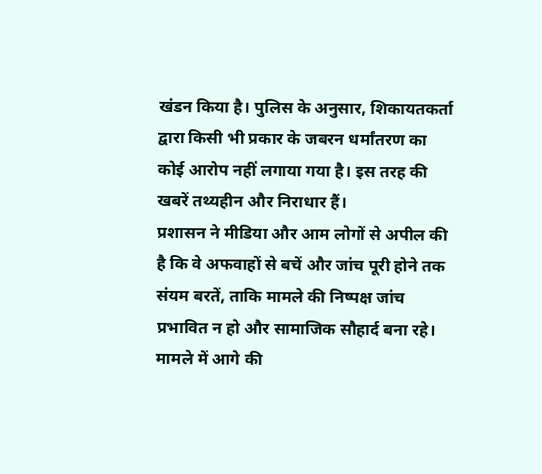खंडन किया है। पुलिस के अनुसार, शिकायतकर्ता द्वारा किसी भी प्रकार के जबरन धर्मांतरण का कोई आरोप नहीं लगाया गया है। इस तरह की खबरें तथ्यहीन और निराधार हैं।
प्रशासन ने मीडिया और आम लोगों से अपील की है कि वे अफवाहों से बचें और जांच पूरी होने तक संयम बरतें, ताकि मामले की निष्पक्ष जांच प्रभावित न हो और सामाजिक सौहार्द बना रहे।
मामले में आगे की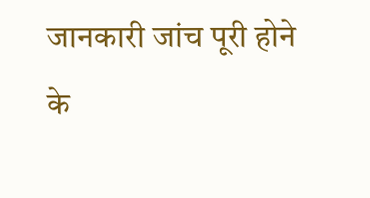जानकारी जांच पूरी होने के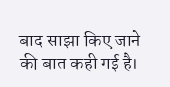बाद साझा किए जाने की बात कही गई है।